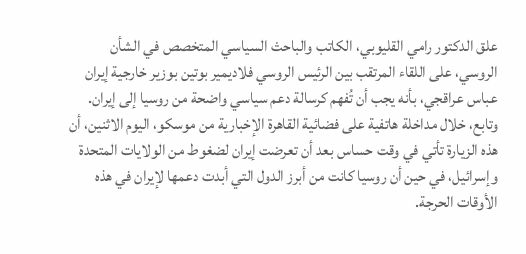علق الدكتور رامي القليوبي، الكاتب والباحث السياسي المتخصص في الشأن الروسي، على اللقاء المرتقب بين الرئيس الروسي فلاديمير بوتين بوزير خارجية إيران عباس عراقجي، بأنه يجب أن تُفهم كرسالة دعم سياسي واضحة من روسيا إلى إيران.
وتابع، خلال مداخلة هاتفية على فضائية القاهرة الإخبارية من موسكو، اليوم الاثنين، أن هذه الزيارة تأتي في وقت حساس بعد أن تعرضت إيران لضغوط من الولايات المتحدة وإسرائيل، في حين أن روسيا كانت من أبرز الدول التي أبدت دعمها لإيران في هذه الأوقات الحرجة.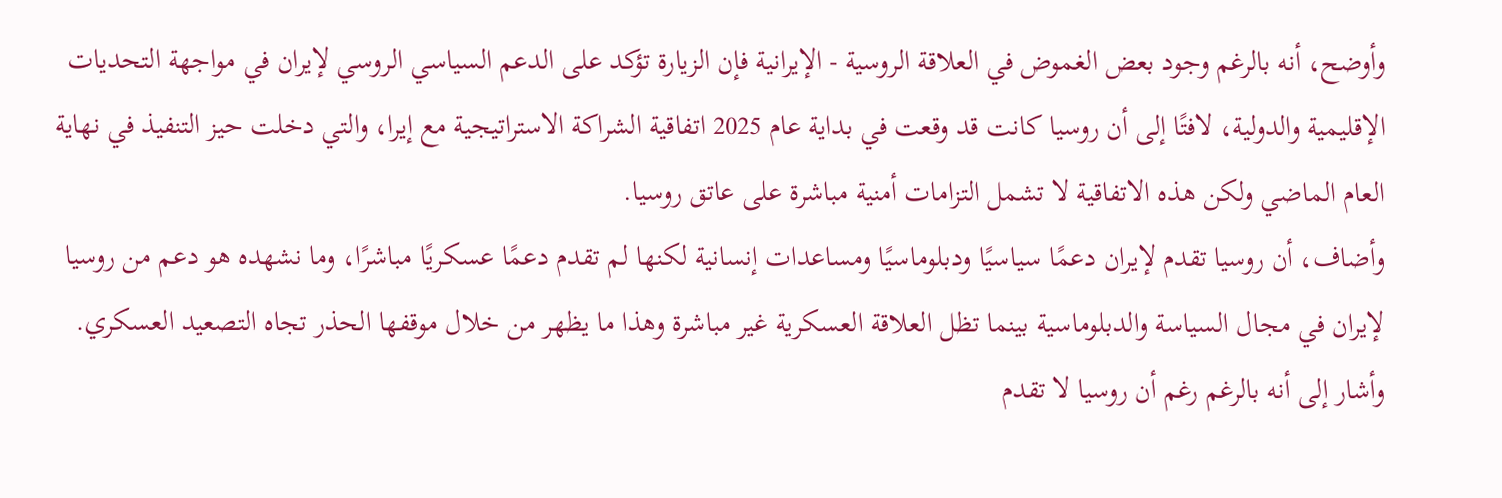وأوضح، أنه بالرغم وجود بعض الغموض في العلاقة الروسية - الإيرانية فإن الزيارة تؤكد على الدعم السياسي الروسي لإيران في مواجهة التحديات الإقليمية والدولية، لافتًا إلى أن روسيا كانت قد وقعت في بداية عام 2025 اتفاقية الشراكة الاستراتيجية مع إيرا، والتي دخلت حيز التنفيذ في نهاية العام الماضي ولكن هذه الاتفاقية لا تشمل التزامات أمنية مباشرة على عاتق روسيا.
وأضاف، أن روسيا تقدم لإيران دعمًا سياسيًا ودبلوماسيًا ومساعدات إنسانية لكنها لم تقدم دعمًا عسكريًا مباشرًا، وما نشهده هو دعم من روسيا لإيران في مجال السياسة والدبلوماسية بينما تظل العلاقة العسكرية غير مباشرة وهذا ما يظهر من خلال موقفها الحذر تجاه التصعيد العسكري.
وأشار إلى أنه بالرغم رغم أن روسيا لا تقدم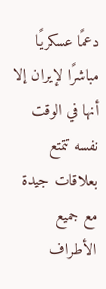دعمًا عسكريًا مباشرًا لإيران إلا أنها في الوقت نفسه تتمتع بعلاقات جيدة مع جميع الأطراف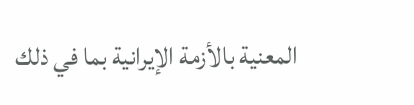المعنية بالأزمة الإيرانية بما في ذلك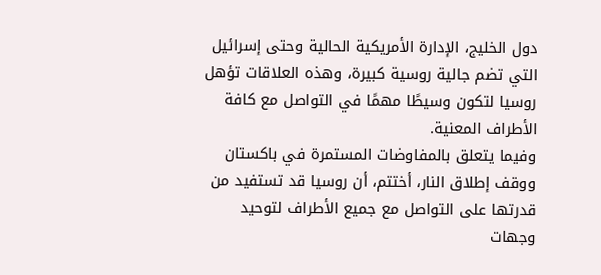دول الخليج، الإدارة الأمريكية الحالية وحتى إسرائيل التي تضم جالية روسية كبيرة، وهذه العلاقات تؤهل روسيا لتكون وسيطًا مهمًا في التواصل مع كافة الأطراف المعنية.
وفيما يتعلق بالمفاوضات المستمرة في باكستان ووقف إطلاق النار، أختتم، أن روسيا قد تستفيد من قدرتها على التواصل مع جميع الأطراف لتوحيد وجهات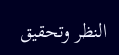النظر وتحقيق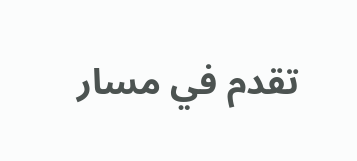تقدم في مسار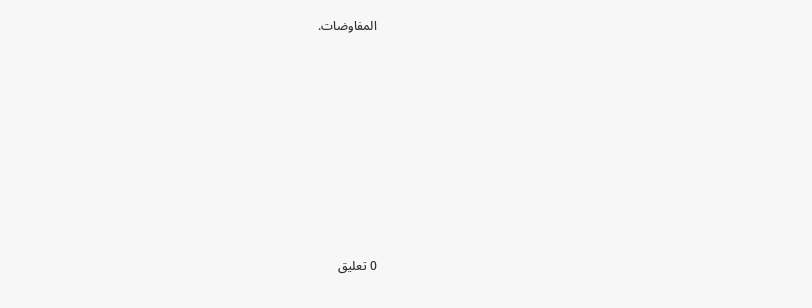المفاوضات.















0 تعليق